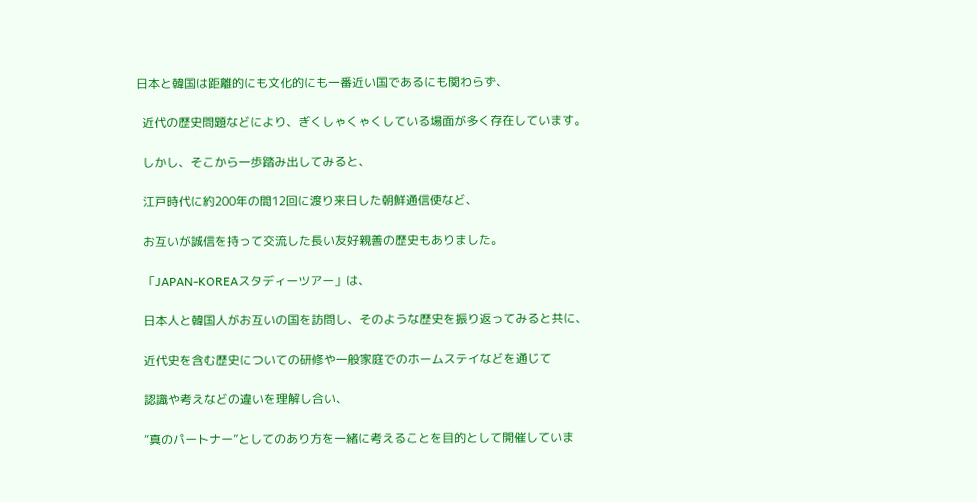日本と韓国は距離的にも文化的にも一番近い国であるにも関わらず、

  近代の歴史問題などにより、ぎくしゃくゃくしている場面が多く存在しています。

  しかし、そこから一歩踏み出してみると、

  江戸時代に約200年の間12回に渡り来日した朝鮮通信使など、

  お互いが誠信を持って交流した長い友好親善の歴史もありました。

  「JAPAN-KOREAスタディーツアー」は、

  日本人と韓国人がお互いの国を訪問し、そのような歴史を振り返ってみると共に、

  近代史を含む歴史についての研修や一般家庭でのホームステイなどを通じて

  認識や考えなどの違いを理解し合い、

  “真のパートナー”としてのあり方を一緒に考えることを目的として開催していま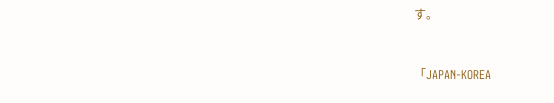す。



「JAPAN-KOREA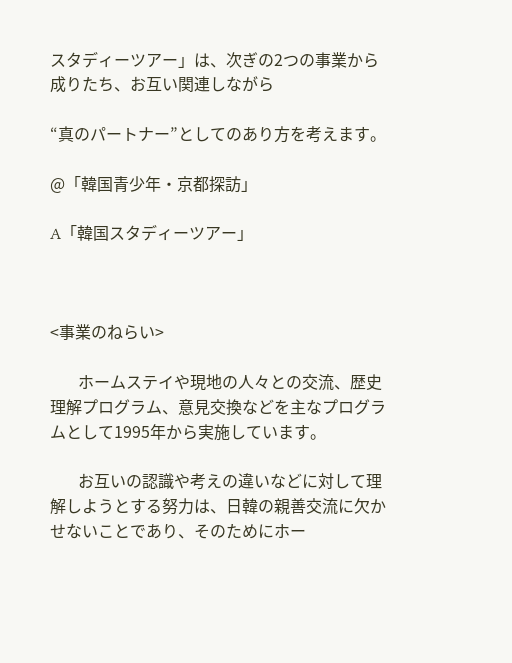スタディーツアー」は、次ぎの2つの事業から成りたち、お互い関連しながら

“真のパートナー”としてのあり方を考えます。

@「韓国青少年・京都探訪」

A「韓国スタディーツアー」



<事業のねらい>

       ホームステイや現地の人々との交流、歴史理解プログラム、意見交換などを主なプログラムとして1995年から実施しています。

       お互いの認識や考えの違いなどに対して理解しようとする努力は、日韓の親善交流に欠かせないことであり、そのためにホー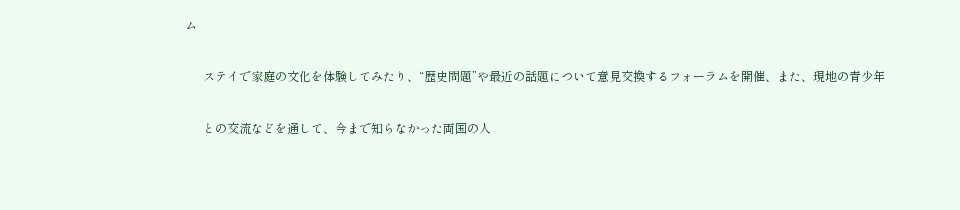ム

      ステイで家庭の文化を体験してみたり、“歴史問題”や最近の話題について意見交換するフォーラムを開催、また、現地の青少年

      との交流などを通して、今まで知らなかった両国の人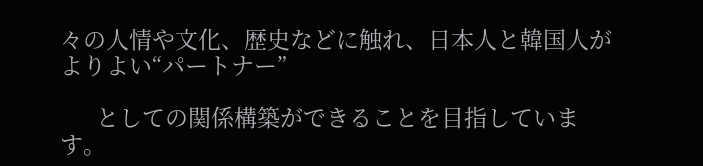々の人情や文化、歴史などに触れ、日本人と韓国人がよりよい“パートナー”

      としての関係構築ができることを目指しています。